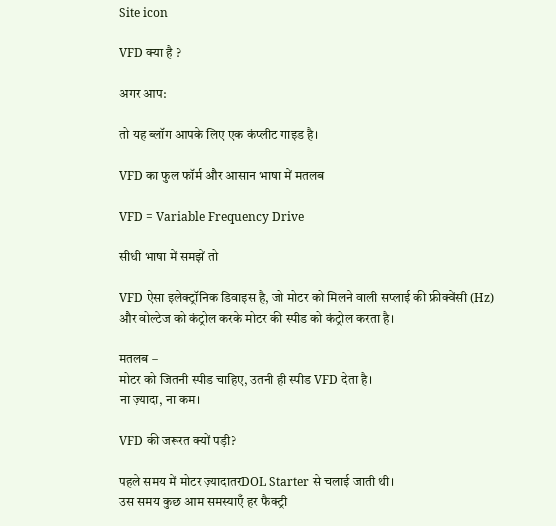Site icon

VFD क्या है ?

अगर आप:

तो यह ब्लॉग आपके लिए एक कंप्लीट गाइड है।

VFD का फुल फॉर्म और आसान भाषा में मतलब

VFD = Variable Frequency Drive

सीधी भाषा में समझें तो

VFD ऐसा इलेक्ट्रॉनिक डिवाइस है, जो मोटर को मिलने वाली सप्लाई की फ्रीक्वेंसी (Hz) और वोल्टेज को कंट्रोल करके मोटर की स्पीड को कंट्रोल करता है।

मतलब –
मोटर को जितनी स्पीड चाहिए, उतनी ही स्पीड VFD देता है।
ना ज़्यादा, ना कम।

VFD की जरूरत क्यों पड़ी?

पहले समय में मोटर ज़्यादातरDOL Starter से चलाई जाती थी।
उस समय कुछ आम समस्याएँ हर फैक्ट्री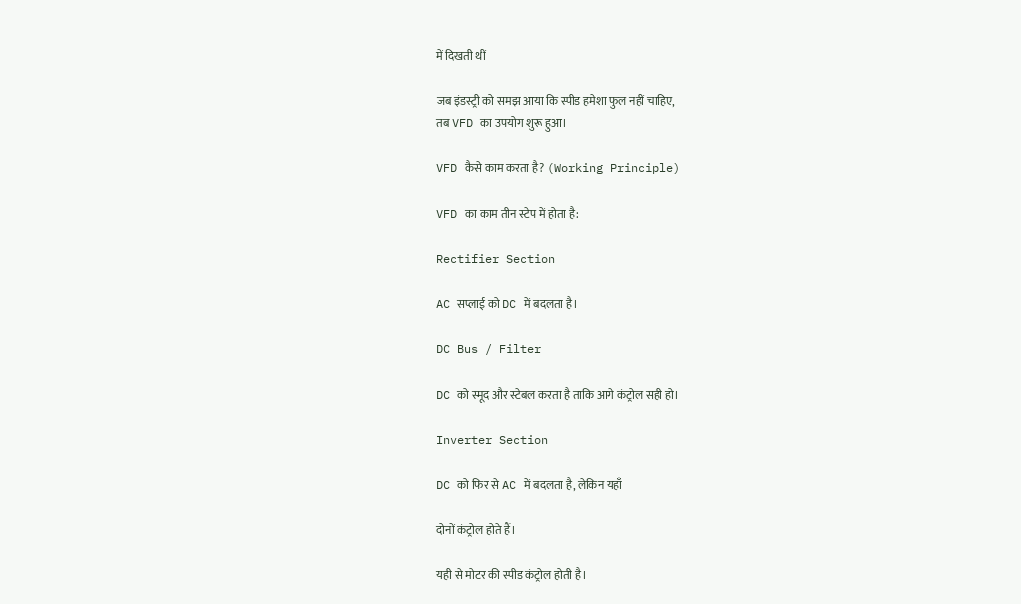में दिखती थीं

जब इंडस्ट्री को समझ आया कि स्पीड हमेशा फुल नहीं चाहिए,
तब VFD का उपयोग शुरू हुआ।

VFD कैसे काम करता है? (Working Principle)

VFD का काम तीन स्टेप में होता है:

Rectifier Section

AC सप्लाई को DC में बदलता है।

DC Bus / Filter

DC को स्मूद और स्टेबल करता है ताकि आगे कंट्रोल सही हो।

Inverter Section

DC को फिर से AC में बदलता है, लेकिन यहाँ

दोनों कंट्रोल होते हैं।

यही से मोटर की स्पीड कंट्रोल होती है।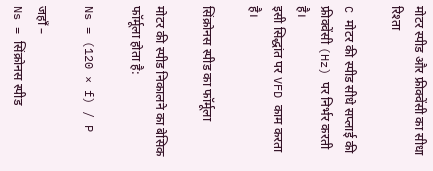मोटर स्पीड और फ्रीक्वेंसी का सीधा रिश्ता

C मोटर की स्पीड सीधे सप्लाई की फ्रीक्वेंसी (Hz) पर निर्भर करती है।
इसी सिद्धांत पर VFD काम करता है।

सिंक्रोनस स्पीड का फॉर्मूला

मोटर की स्पीड निकालने का बेसिक फॉर्मूला होता है:

Ns = (120 × f) / P

जहाँ –
Ns = सिंक्रोनस स्पीड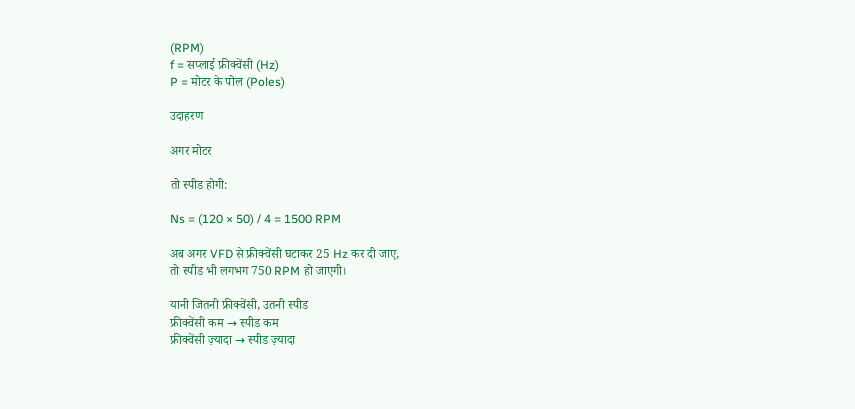(RPM)
f = सप्लाई फ्रीक्वेंसी (Hz)
P = मोटर के पोल (Poles)

उदाहरण

अगर मोटर

तो स्पीड होगी:

Ns = (120 × 50) / 4 = 1500 RPM

अब अगर VFD से फ्रीक्वेंसी घटाकर 25 Hz कर दी जाए,
तो स्पीड भी लगभग 750 RPM हो जाएगी।

यानी जितनी फ्रीक्वेंसी, उतनी स्पीड
फ्रीक्वेंसी कम → स्पीड कम
फ्रीक्वेंसी ज़्यादा → स्पीड ज़्यादा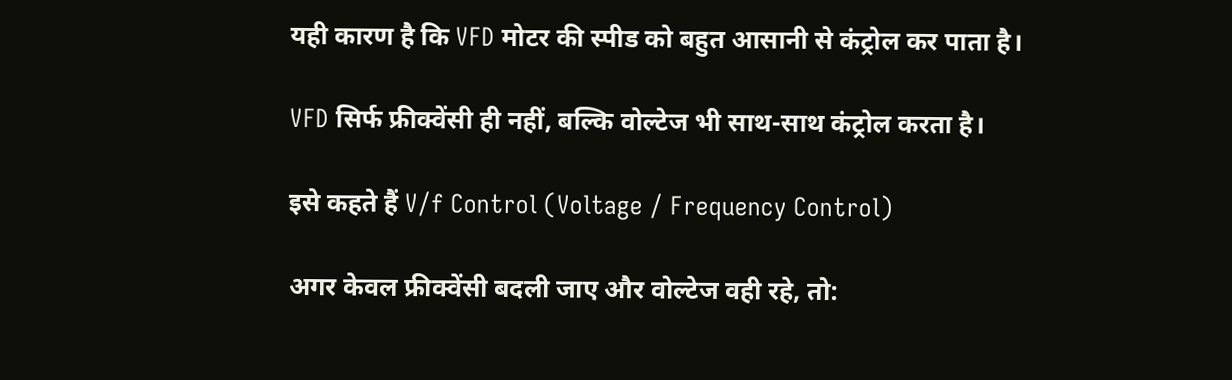यही कारण है कि VFD मोटर की स्पीड को बहुत आसानी से कंट्रोल कर पाता है।

VFD सिर्फ फ्रीक्वेंसी ही नहीं, बल्कि वोल्टेज भी साथ-साथ कंट्रोल करता है।

इसे कहते हैं V/f Control (Voltage / Frequency Control)

अगर केवल फ्रीक्वेंसी बदली जाए और वोल्टेज वही रहे, तो: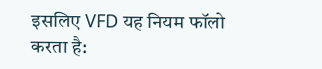इसलिए VFD यह नियम फॉलो करता है: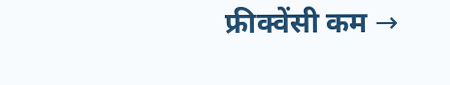फ्रीक्वेंसी कम →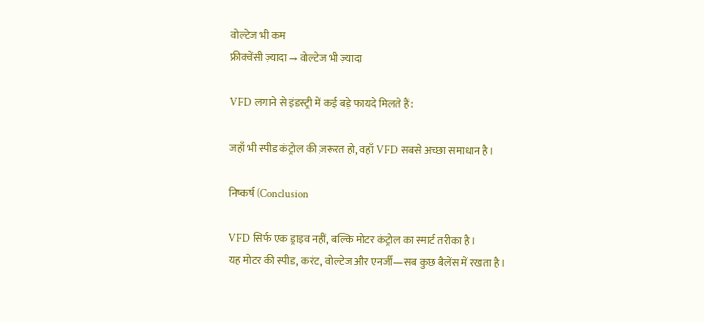वोल्टेज भी कम
फ्रीक्वेंसी ज़्यादा → वोल्टेज भी ज़्यादा

VFD लगाने से इंडस्ट्री में कई बड़े फायदे मिलते हैं:

जहाँ भी स्पीड कंट्रोल की ज़रूरत हो, वहाँ VFD सबसे अच्छा समाधान है।

निष्कर्ष (Conclusion

VFD सिर्फ एक ड्राइव नहीं, बल्कि मोटर कंट्रोल का स्मार्ट तरीका है।
यह मोटर की स्पीड, करंट, वोल्टेज और एनर्जी—सब कुछ बैलेंस में रखता है।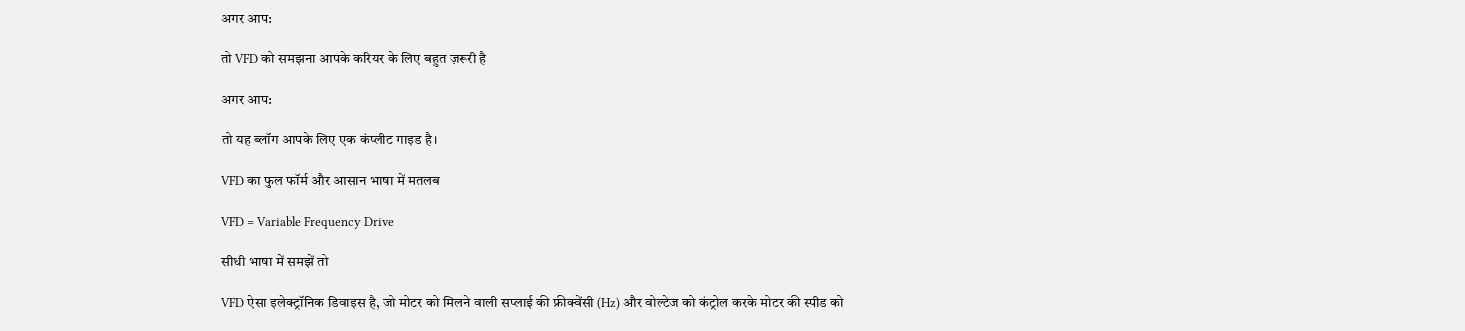अगर आप:

तो VFD को समझना आपके करियर के लिए बहुत ज़रूरी है

अगर आप:

तो यह ब्लॉग आपके लिए एक कंप्लीट गाइड है।

VFD का फुल फॉर्म और आसान भाषा में मतलब

VFD = Variable Frequency Drive

सीधी भाषा में समझें तो

VFD ऐसा इलेक्ट्रॉनिक डिवाइस है, जो मोटर को मिलने वाली सप्लाई की फ्रीक्वेंसी (Hz) और वोल्टेज को कंट्रोल करके मोटर की स्पीड को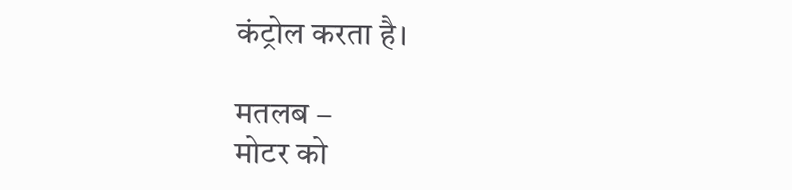कंट्रोल करता है।

मतलब –
मोटर को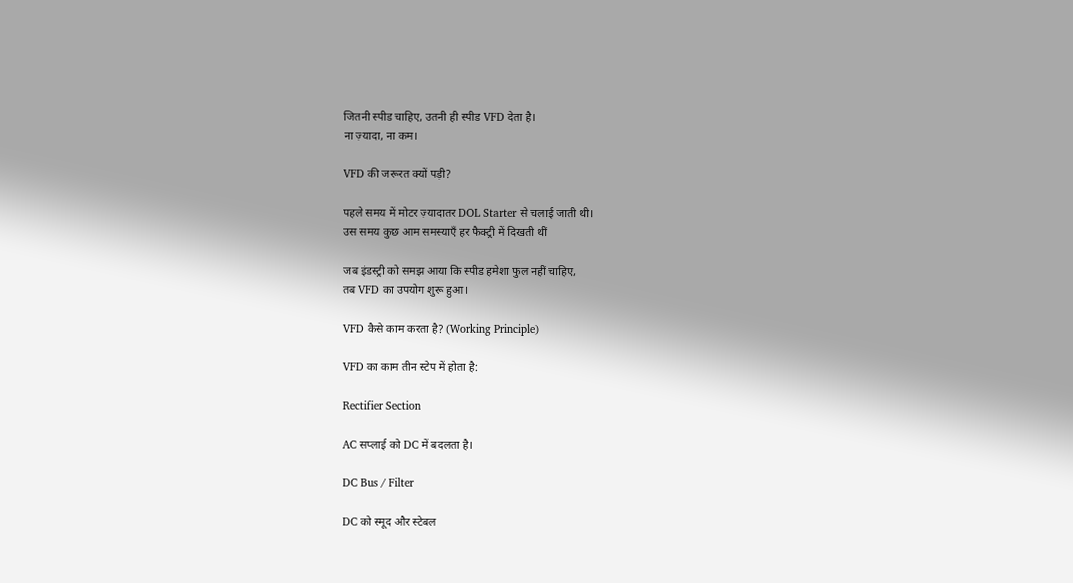जितनी स्पीड चाहिए, उतनी ही स्पीड VFD देता है।
ना ज़्यादा, ना कम।

VFD की जरूरत क्यों पड़ी?

पहले समय में मोटर ज़्यादातर DOL Starter से चलाई जाती थी।
उस समय कुछ आम समस्याएँ हर फैक्ट्री में दिखती थीं

जब इंडस्ट्री को समझ आया कि स्पीड हमेशा फुल नहीं चाहिए,
तब VFD का उपयोग शुरू हुआ।

VFD कैसे काम करता है? (Working Principle)

VFD का काम तीन स्टेप में होता है:

Rectifier Section

AC सप्लाई को DC में बदलता है।

DC Bus / Filter

DC को स्मूद और स्टेबल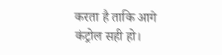करता है ताकि आगे कंट्रोल सही हो।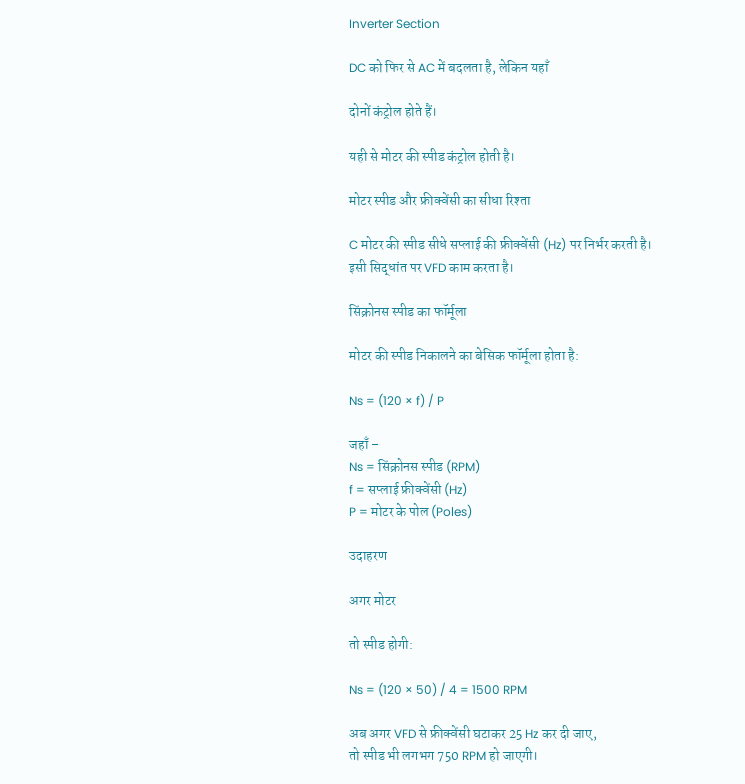Inverter Section

DC को फिर से AC में बदलता है, लेकिन यहाँ

दोनों कंट्रोल होते हैं।

यही से मोटर की स्पीड कंट्रोल होती है।

मोटर स्पीड और फ्रीक्वेंसी का सीधा रिश्ता

C मोटर की स्पीड सीधे सप्लाई की फ्रीक्वेंसी (Hz) पर निर्भर करती है।
इसी सिद्धांत पर VFD काम करता है।

सिंक्रोनस स्पीड का फॉर्मूला

मोटर की स्पीड निकालने का बेसिक फॉर्मूला होता है:

Ns = (120 × f) / P

जहाँ –
Ns = सिंक्रोनस स्पीड (RPM)
f = सप्लाई फ्रीक्वेंसी (Hz)
P = मोटर के पोल (Poles)

उदाहरण

अगर मोटर

तो स्पीड होगी:

Ns = (120 × 50) / 4 = 1500 RPM

अब अगर VFD से फ्रीक्वेंसी घटाकर 25 Hz कर दी जाए,
तो स्पीड भी लगभग 750 RPM हो जाएगी।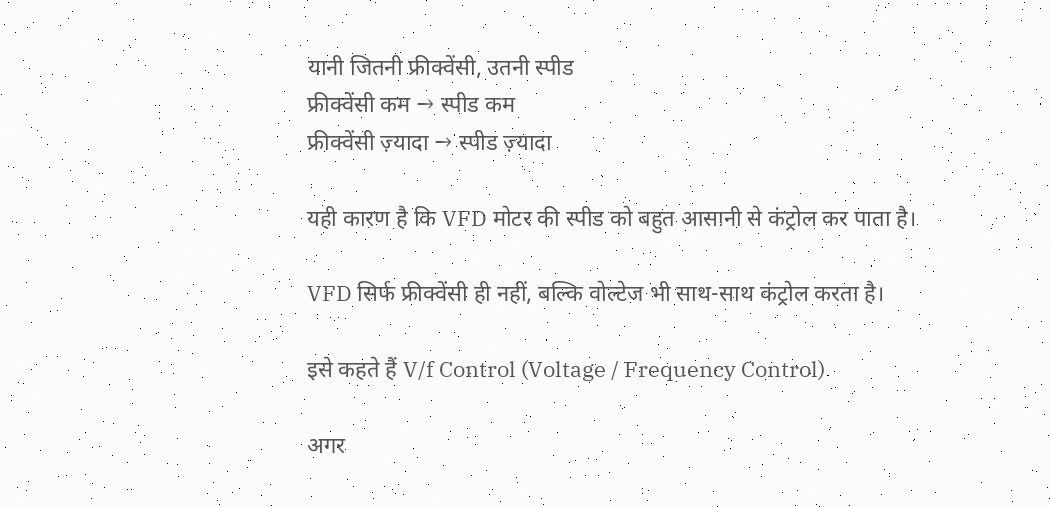यानी जितनी फ्रीक्वेंसी, उतनी स्पीड
फ्रीक्वेंसी कम → स्पीड कम
फ्रीक्वेंसी ज़्यादा → स्पीड ज़्यादा

यही कारण है कि VFD मोटर की स्पीड को बहुत आसानी से कंट्रोल कर पाता है।

VFD सिर्फ फ्रीक्वेंसी ही नहीं, बल्कि वोल्टेज भी साथ-साथ कंट्रोल करता है।

इसे कहते हैं V/f Control (Voltage / Frequency Control)

अगर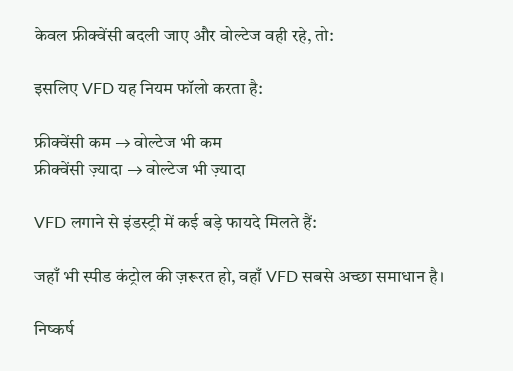केवल फ्रीक्वेंसी बदली जाए और वोल्टेज वही रहे, तो:

इसलिए VFD यह नियम फॉलो करता है:

फ्रीक्वेंसी कम → वोल्टेज भी कम
फ्रीक्वेंसी ज़्यादा → वोल्टेज भी ज़्यादा

VFD लगाने से इंडस्ट्री में कई बड़े फायदे मिलते हैं:

जहाँ भी स्पीड कंट्रोल की ज़रूरत हो, वहाँ VFD सबसे अच्छा समाधान है।

निष्कर्ष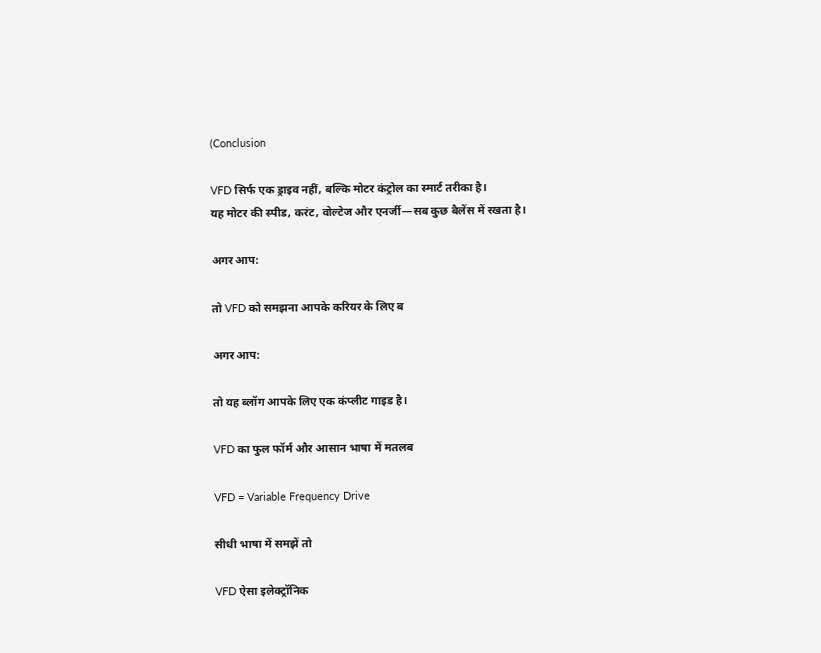(Conclusion

VFD सिर्फ एक ड्राइव नहीं, बल्कि मोटर कंट्रोल का स्मार्ट तरीका है।
यह मोटर की स्पीड, करंट, वोल्टेज और एनर्जी—सब कुछ बैलेंस में रखता है।

अगर आप:

तो VFD को समझना आपके करियर के लिए ब

अगर आप:

तो यह ब्लॉग आपके लिए एक कंप्लीट गाइड है।

VFD का फुल फॉर्म और आसान भाषा में मतलब

VFD = Variable Frequency Drive

सीधी भाषा में समझें तो

VFD ऐसा इलेक्ट्रॉनिक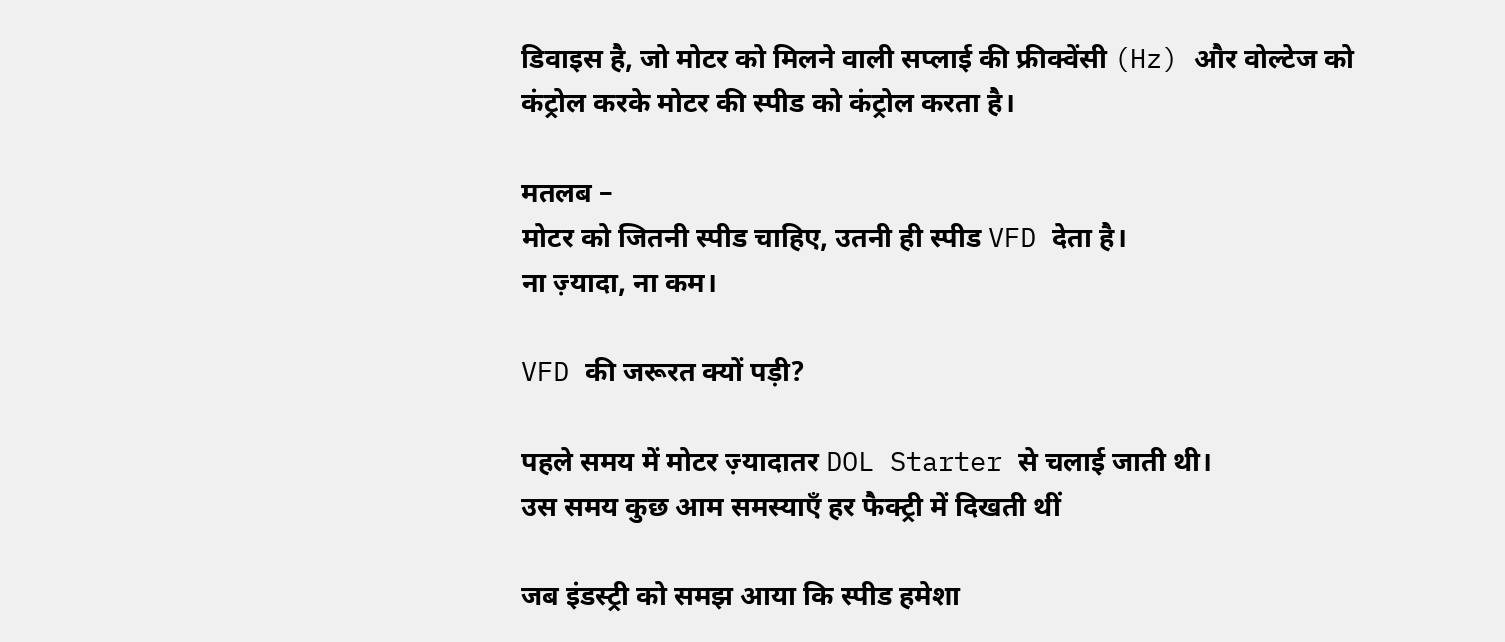डिवाइस है, जो मोटर को मिलने वाली सप्लाई की फ्रीक्वेंसी (Hz) और वोल्टेज को कंट्रोल करके मोटर की स्पीड को कंट्रोल करता है।

मतलब –
मोटर को जितनी स्पीड चाहिए, उतनी ही स्पीड VFD देता है।
ना ज़्यादा, ना कम।

VFD की जरूरत क्यों पड़ी?

पहले समय में मोटर ज़्यादातर DOL Starter से चलाई जाती थी।
उस समय कुछ आम समस्याएँ हर फैक्ट्री में दिखती थीं

जब इंडस्ट्री को समझ आया कि स्पीड हमेशा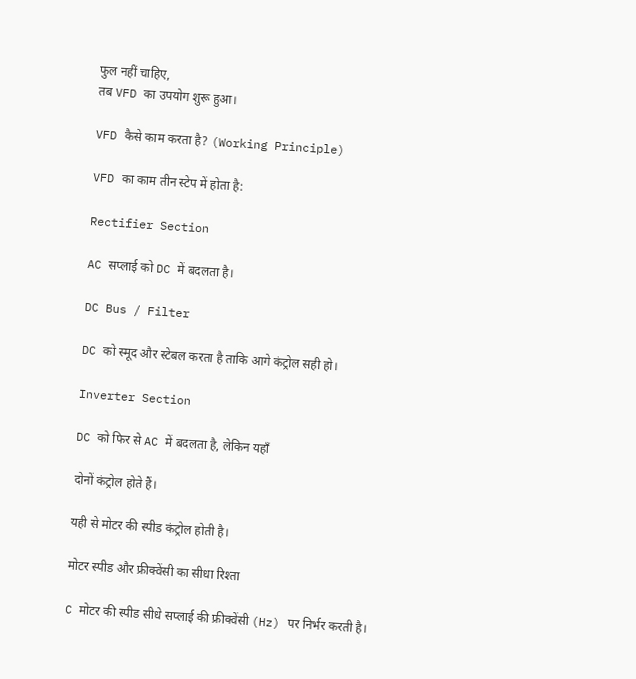फुल नहीं चाहिए,
तब VFD का उपयोग शुरू हुआ।

VFD कैसे काम करता है? (Working Principle)

VFD का काम तीन स्टेप में होता है:

Rectifier Section

AC सप्लाई को DC में बदलता है।

DC Bus / Filter

DC को स्मूद और स्टेबल करता है ताकि आगे कंट्रोल सही हो।

Inverter Section

DC को फिर से AC में बदलता है, लेकिन यहाँ

दोनों कंट्रोल होते हैं।

यही से मोटर की स्पीड कंट्रोल होती है।

मोटर स्पीड और फ्रीक्वेंसी का सीधा रिश्ता

C मोटर की स्पीड सीधे सप्लाई की फ्रीक्वेंसी (Hz) पर निर्भर करती है।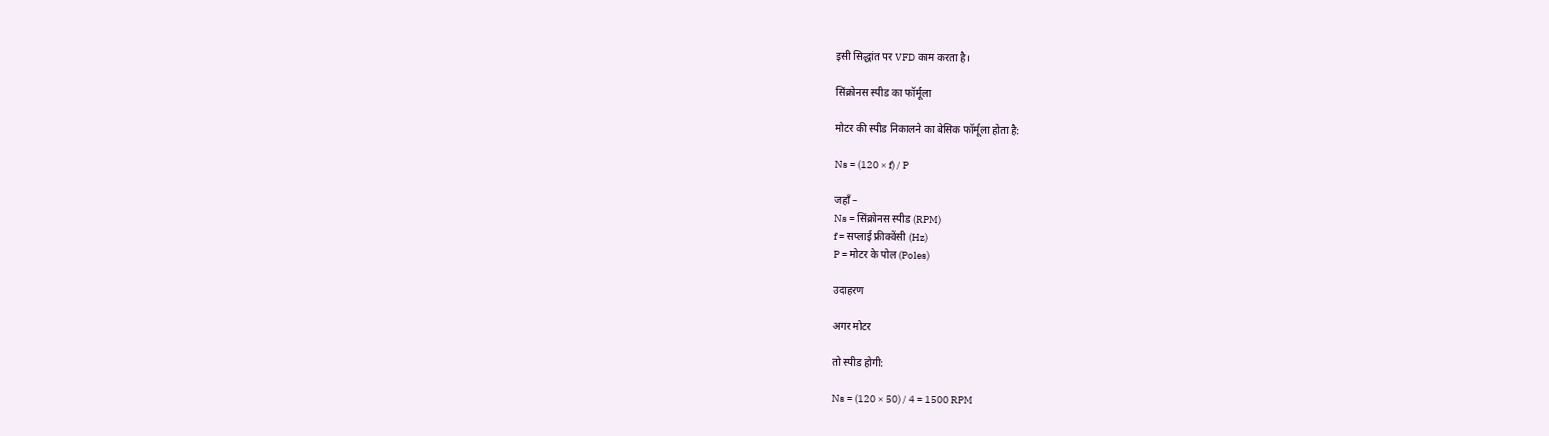इसी सिद्धांत पर VFD काम करता है।

सिंक्रोनस स्पीड का फॉर्मूला

मोटर की स्पीड निकालने का बेसिक फॉर्मूला होता है:

Ns = (120 × f) / P

जहाँ –
Ns = सिंक्रोनस स्पीड (RPM)
f = सप्लाई फ्रीक्वेंसी (Hz)
P = मोटर के पोल (Poles)

उदाहरण

अगर मोटर

तो स्पीड होगी:

Ns = (120 × 50) / 4 = 1500 RPM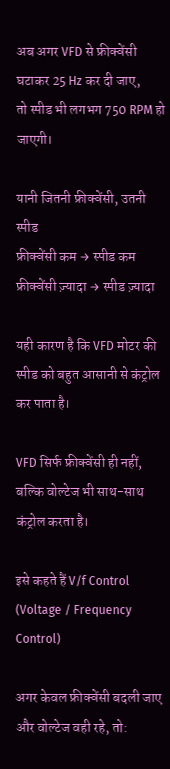अब अगर VFD से फ्रीक्वेंसी घटाकर 25 Hz कर दी जाए,
तो स्पीड भी लगभग 750 RPM हो जाएगी।

यानी जितनी फ्रीक्वेंसी, उतनी स्पीड
फ्रीक्वेंसी कम → स्पीड कम
फ्रीक्वेंसी ज़्यादा → स्पीड ज़्यादा

यही कारण है कि VFD मोटर की स्पीड को बहुत आसानी से कंट्रोल कर पाता है।

VFD सिर्फ फ्रीक्वेंसी ही नहीं, बल्कि वोल्टेज भी साथ-साथ कंट्रोल करता है।

इसे कहते हैं V/f Control (Voltage / Frequency Control)

अगर केवल फ्रीक्वेंसी बदली जाए और वोल्टेज वही रहे, तो: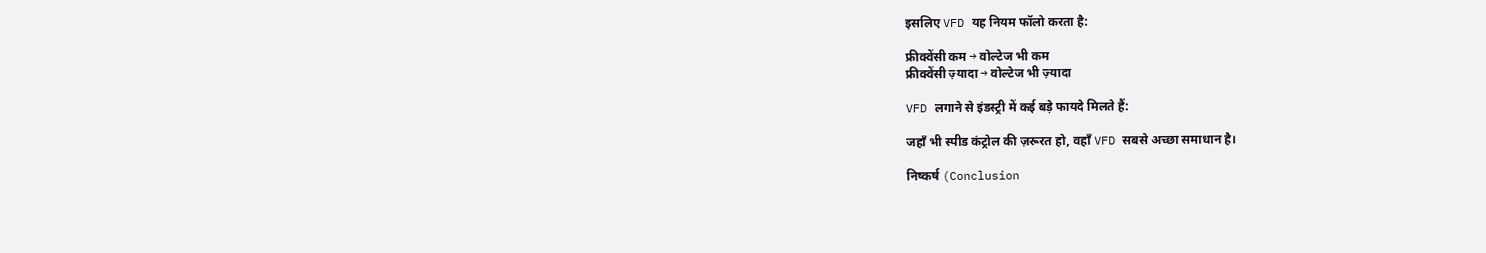इसलिए VFD यह नियम फॉलो करता है:

फ्रीक्वेंसी कम → वोल्टेज भी कम
फ्रीक्वेंसी ज़्यादा → वोल्टेज भी ज़्यादा

VFD लगाने से इंडस्ट्री में कई बड़े फायदे मिलते हैं:

जहाँ भी स्पीड कंट्रोल की ज़रूरत हो, वहाँ VFD सबसे अच्छा समाधान है।

निष्कर्ष (Conclusion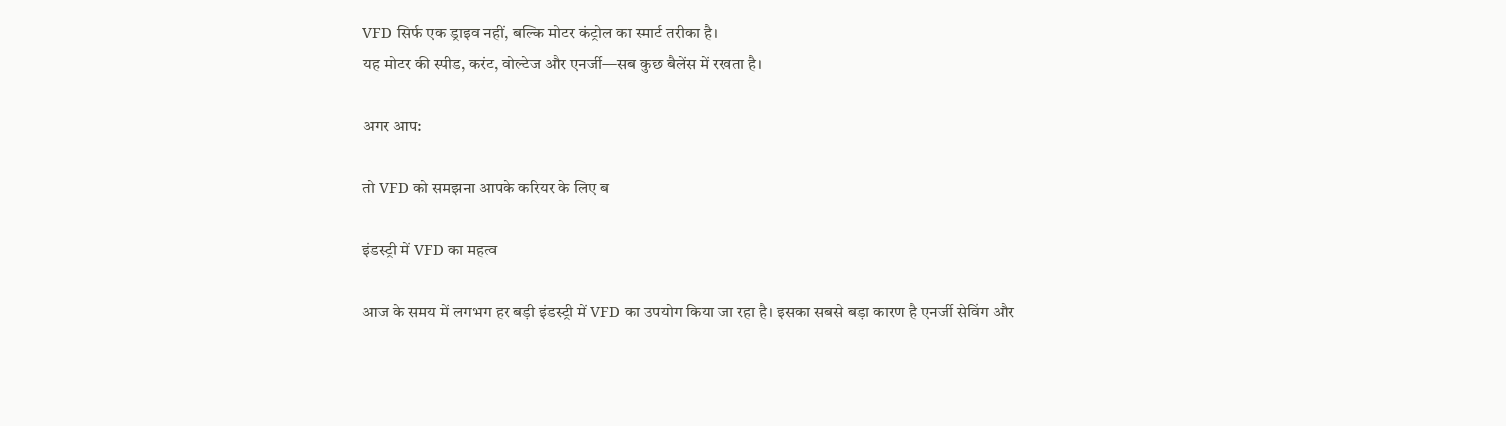VFD सिर्फ एक ड्राइव नहीं, बल्कि मोटर कंट्रोल का स्मार्ट तरीका है।
यह मोटर की स्पीड, करंट, वोल्टेज और एनर्जी—सब कुछ बैलेंस में रखता है।

अगर आप:

तो VFD को समझना आपके करियर के लिए ब

इंडस्ट्री में VFD का महत्व

आज के समय में लगभग हर बड़ी इंडस्ट्री में VFD का उपयोग किया जा रहा है। इसका सबसे बड़ा कारण है एनर्जी सेविंग और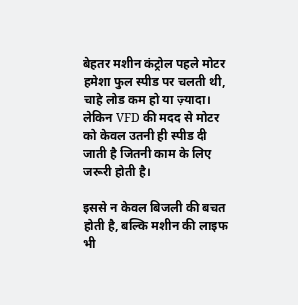बेहतर मशीन कंट्रोल पहले मोटर हमेशा फुल स्पीड पर चलती थी, चाहे लोड कम हो या ज़्यादा। लेकिन VFD की मदद से मोटर को केवल उतनी ही स्पीड दी जाती है जितनी काम के लिए जरूरी होती है।

इससे न केवल बिजली की बचत होती है, बल्कि मशीन की लाइफ भी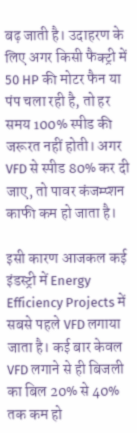बढ़ जाती है। उदाहरण के लिए अगर किसी फैक्ट्री में 50 HP की मोटर फैन या पंप चला रही है, तो हर समय 100% स्पीड की जरूरत नहीं होती। अगर VFD से स्पीड 80% कर दी जाए, तो पावर कंजम्प्शन काफी कम हो जाता है।

इसी कारण आजकल कई इंडस्ट्री में Energy Efficiency Projects में सबसे पहले VFD लगाया जाता है। कई बार केवल VFD लगाने से ही बिजली का बिल 20% से 40% तक कम हो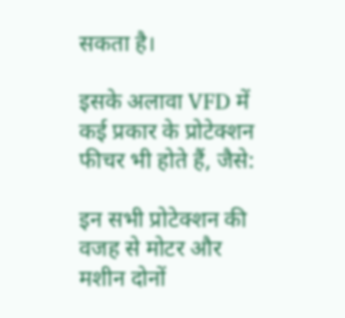सकता है।

इसके अलावा VFD में कई प्रकार के प्रोटेक्शन फीचर भी होते हैं, जैसे:

इन सभी प्रोटेक्शन की वजह से मोटर और मशीन दोनों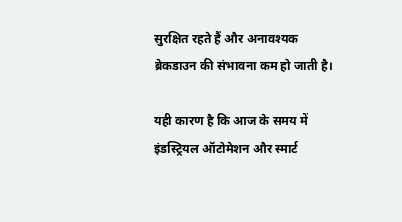सुरक्षित रहते हैं और अनावश्यक ब्रेकडाउन की संभावना कम हो जाती है।

यही कारण है कि आज के समय में इंडस्ट्रियल ऑटोमेशन और स्मार्ट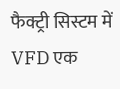फैक्ट्री सिस्टम में VFD एक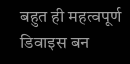बहुत ही महत्वपूर्ण डिवाइस बन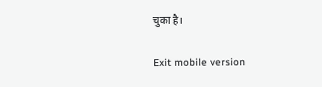चुका है।

Exit mobile version